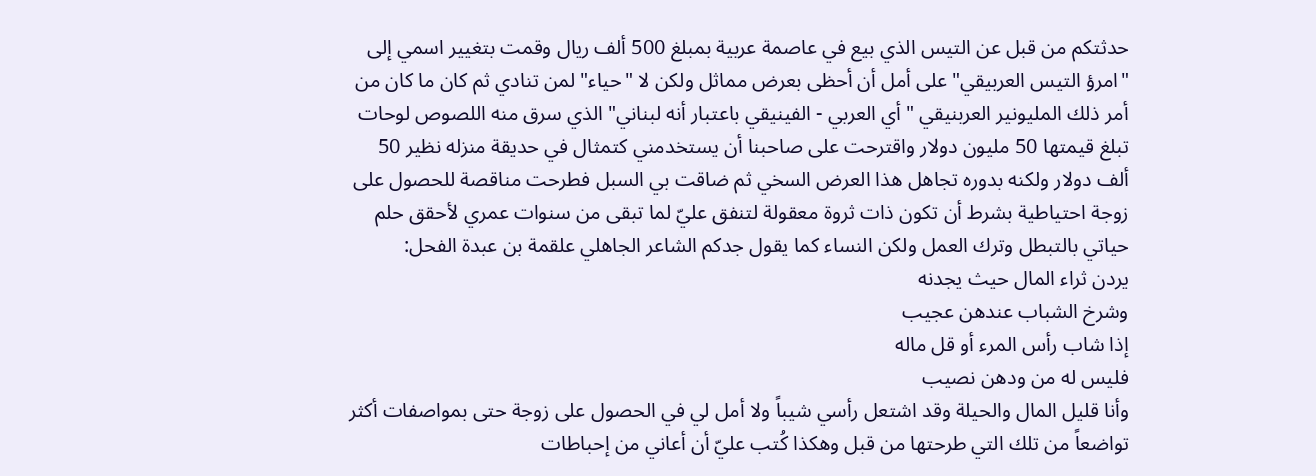حدثتكم من قبل عن التيس الذي بيع في عاصمة عربية بمبلغ 500 ألف ريال وقمت بتغيير اسمي إلى "امرؤ التيس العربيقي" على أمل أن أحظى بعرض مماثل ولكن لا "حياء" لمن تنادي ثم كان ما كان من أمر ذلك المليونير العربنيقي "أي العربي - الفينيقي باعتبار أنه لبناني" الذي سرق منه اللصوص لوحات تبلغ قيمتها 50 مليون دولار واقترحت على صاحبنا أن يستخدمني كتمثال في حديقة منزله نظير 50
ألف دولار ولكنه بدوره تجاهل هذا العرض السخي ثم ضاقت بي السبل فطرحت مناقصة للحصول على زوجة احتياطية بشرط أن تكون ذات ثروة معقولة لتنفق عليّ لما تبقى من سنوات عمري لأحقق حلم حياتي بالتبطل وترك العمل ولكن النساء كما يقول جدكم الشاعر الجاهلي علقمة بن عبدة الفحل:
يردن ثراء المال حيث يجدنه
وشرخ الشباب عندهن عجيب
إذا شاب رأس المرء أو قل ماله
فليس له من ودهن نصيب
وأنا قليل المال والحيلة وقد اشتعل رأسي شيباً ولا أمل لي في الحصول على زوجة حتى بمواصفات أكثر تواضعاً من تلك التي طرحتها من قبل وهكذا كُتب عليّ أن أعاني من إحباطات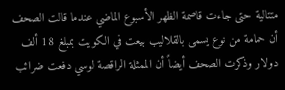متتالية حتى جاءت قاصمة الظهر الأسبوع الماضي عندما قالت الصحف أن حمامة من نوع يسمى بالقلاليب بيعت في الكويت بمبلغ 18 ألف دولار وذكرت الصحف أيضاً أن الممثلة الراقصة لوسي دفعت ضرائب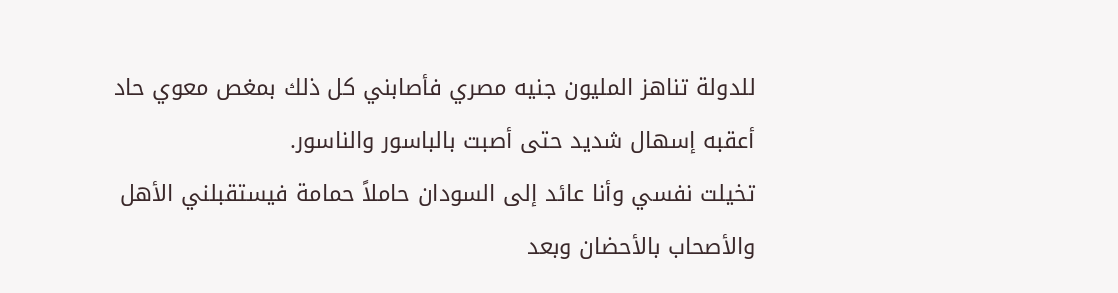للدولة تناهز المليون جنيه مصري فأصابني كل ذلك بمغص معوي حاد أعقبه إسهال شديد حتى أصبت بالباسور والناسور.
تخيلت نفسي وأنا عائد إلى السودان حاملاً حمامة فيستقبلني الأهل والأصحاب بالأحضان وبعد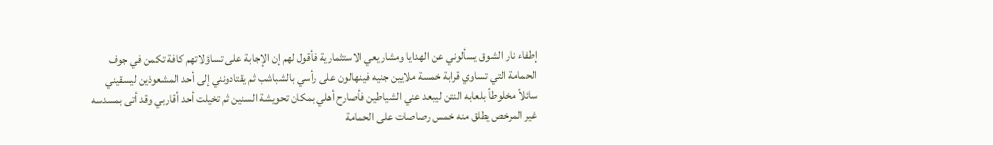إطفاء نار الشوق يسألوني عن الهدايا ومشاريعي الاستثمارية فأقول لهم إن الإجابة على تساؤلاتهم كافة تكمن في جوف الحمامة التي تساوي قرابة خمسة ملايين جنيه فينهالون على رأسي بالشباشب ثم يقتادونني إلى أحد المشعوذين ليسقيني سائلاً مخلوطاً بلعابه النتن ليبعد عني الشياطين فأصارح أهلي بمكان تحويشة السنين ثم تخيلت أحد أقاربي وقد أتى بمسدسه غير المرخص يطلق منه خمس رصاصات على الحمامة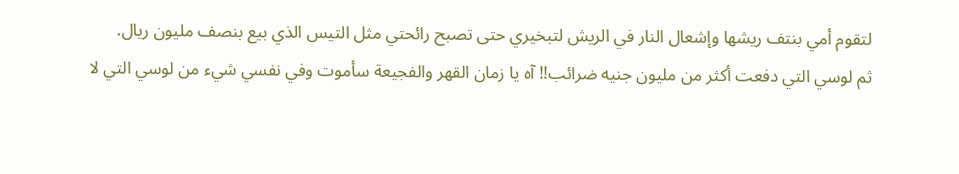لتقوم أمي بنتف ريشها وإشعال النار في الريش لتبخيري حتى تصبح رائحتي مثل التيس الذي بيع بنصف مليون ريال.
ثم لوسي التي دفعت أكثر من مليون جنيه ضرائب!! آه يا زمان القهر والفجيعة سأموت وفي نفسي شيء من لوسي التي لا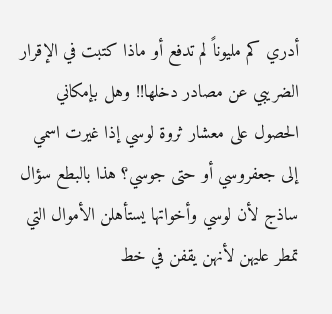أدري كم مليوناً لم تدفع أو ماذا كتبت في الإقرار الضريبي عن مصادر دخلها!! وهل بإمكاني الحصول على معشار ثروة لوسي إذا غيرت اسمي إلى جعفروسي أو حتى جوسي؟ هذا بالبطع سؤال ساذج لأن لوسي وأخواتها يستأهلن الأموال التي تمطر عليهن لأنهن يقفن في خط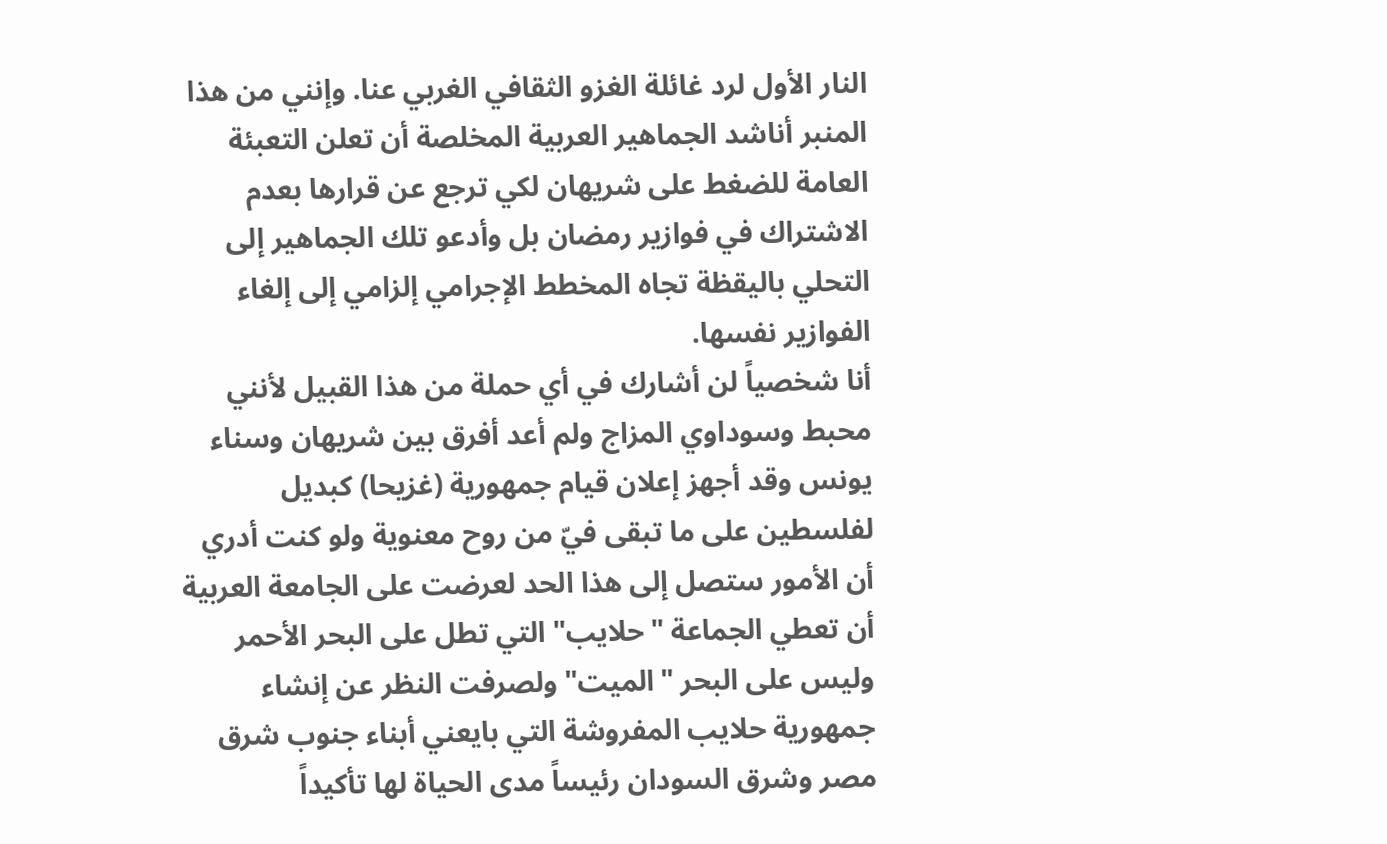النار الأول لرد غائلة الغزو الثقافي الغربي عنا. وإنني من هذا المنبر أناشد الجماهير العربية المخلصة أن تعلن التعبئة العامة للضغط على شريهان لكي ترجع عن قرارها بعدم الاشتراك في فوازير رمضان بل وأدعو تلك الجماهير إلى التحلي باليقظة تجاه المخطط الإجرامي إلزامي إلى إلغاء الفوازير نفسها.
أنا شخصياً لن أشارك في أي حملة من هذا القبيل لأنني محبط وسوداوي المزاج ولم أعد أفرق بين شريهان وسناء يونس وقد أجهز إعلان قيام جمهورية (غزيحا) كبديل لفلسطين على ما تبقى فيّ من روح معنوية ولو كنت أدري أن الأمور ستصل إلى هذا الحد لعرضت على الجامعة العربية أن تعطي الجماعة "حلايب" التي تطل على البحر الأحمر وليس على البحر "الميت" ولصرفت النظر عن إنشاء جمهورية حلايب المفروشة التي بايعني أبناء جنوب شرق مصر وشرق السودان رئيساً مدى الحياة لها تأكيداً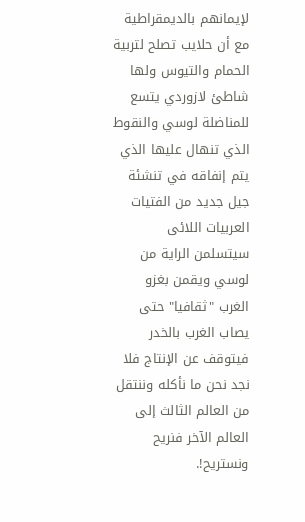لإيمانهم بالديمقراطية مع أن حلايب تصلح لتربية الحمام والتيوس ولها شاطئ لازوردي يتسع للمناضلة لوسي والنقوط الذي تنهال عليها الذي يتم إنفاقه في تنشئة جيل جديد من الفتيات العربيات اللائى سيتسلمن الراية من لوسي ويقمن بغزو الغرب "ثقافيا" حتى يصاب الغرب بالخدر فيتوقف عن الإنتاج فلا نجد نحن ما نأكله وننتقل من العالم الثالث إلى العالم الآخر فنريح ونستريح!.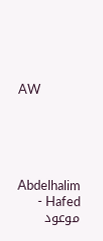AW





Abdelhalim Hafed - موعود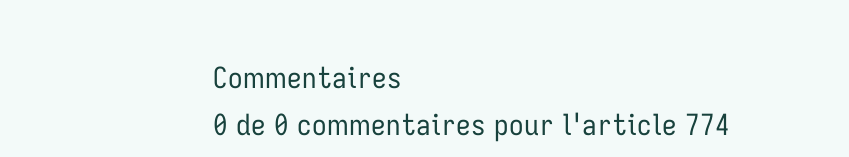Commentaires
0 de 0 commentaires pour l'article 774